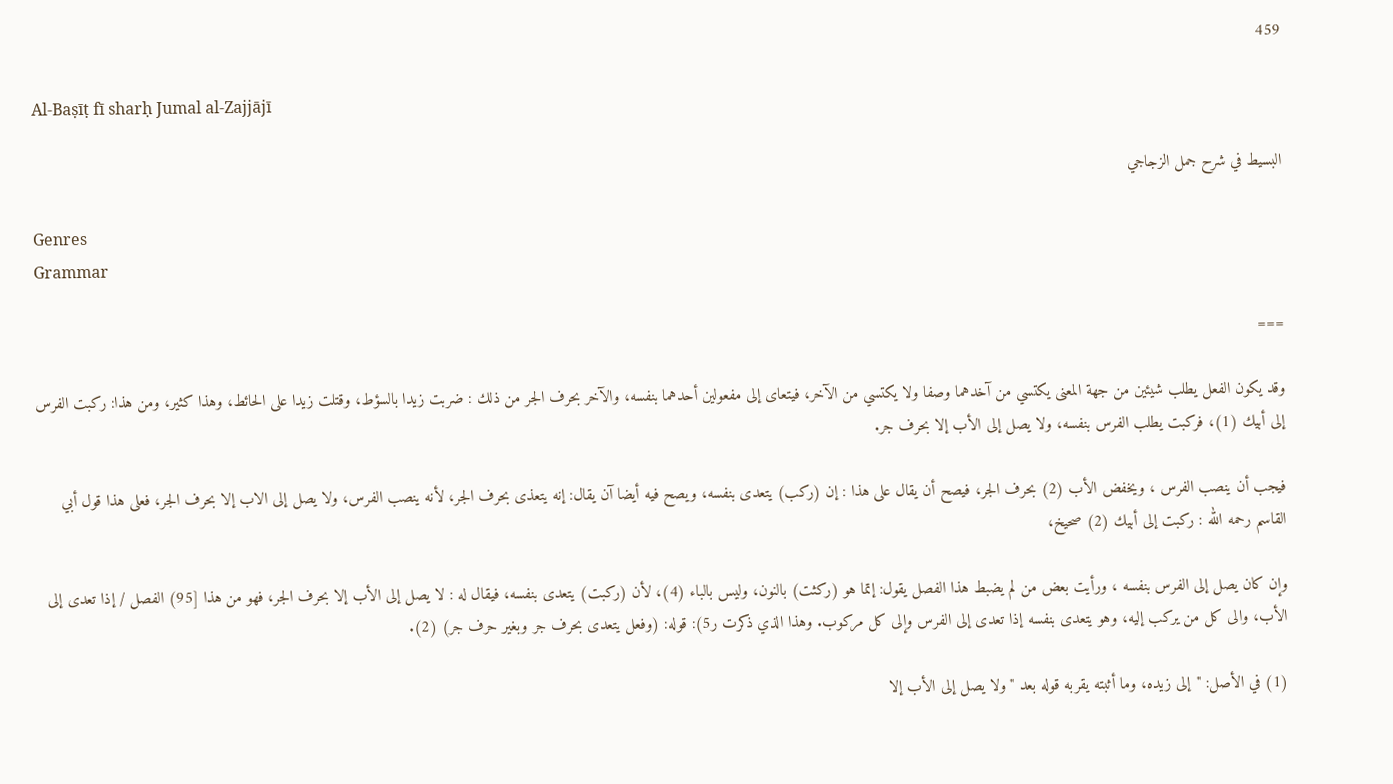459

Al-Baṣīṭ fī sharḥ Jumal al-Zajjājī

البسيط في شرح جمل الزجاجي

Genres
Grammar

===

وقد يكون الفعل يطلب شيئين من جهة المعنى يكتسي من آخدهما وصفا ولا يكتسي من الآخر، فيتعاى إلى مفعولين أحدهما بنفسه، والآخر بحرف الجر من ذلك : ضربت زيدا بالسؤط، وقتلت زيدا على الحائط، وهذا كثير، ومن هذا: ركبت الفرس إلى أبيك (1)، فركبت يطلب الفرس بنفسه، ولا يصل إلى الأب إلا بحرف جر.

فيجب أن ينصب الفرس ، ويخفض الأب (2) بحرف الجر، فيصح أن يقال على هذا : إن (ركب) يتعدى بنفسه، ويصح فيه أيضا آن يقال: إنه يتعذى بحرف الجر، لأنه ينصب الفرس، ولا يصل إلى الاب إلا بحرف الجر، فعلى هذا قول أبي القاسم رحمه الله : ركبت إلى أبيك (2) صحيخ،

وإن كان يصل إلى الفرس بنفسه ، ورأيت بعض من لم يضبط هذا الفصل يقول: إتما هو (ركثت) بالنون، وليس بالباء (4)، لأن (ركبت) يتعدى بنفسه، فيقال له : لا يصل إلى الأب إلا بحرف الجر، فهو من هذا [95) الفصل / إذا تعدى إلى الأب، والى كل من يركب إليه، وهو يتعدى بنفسه إذا تعدى إلى الفرس وإلى كل مركوب. وهذا الذي ذكرت ر5): قوله: (وفعل يتعدى بحرف جر وبغير حرف جر) (2).

(1) في الأصل: "إلى زيده، وما أثبته يقربه قوله بعد "ولا يصل إلى الأب إلا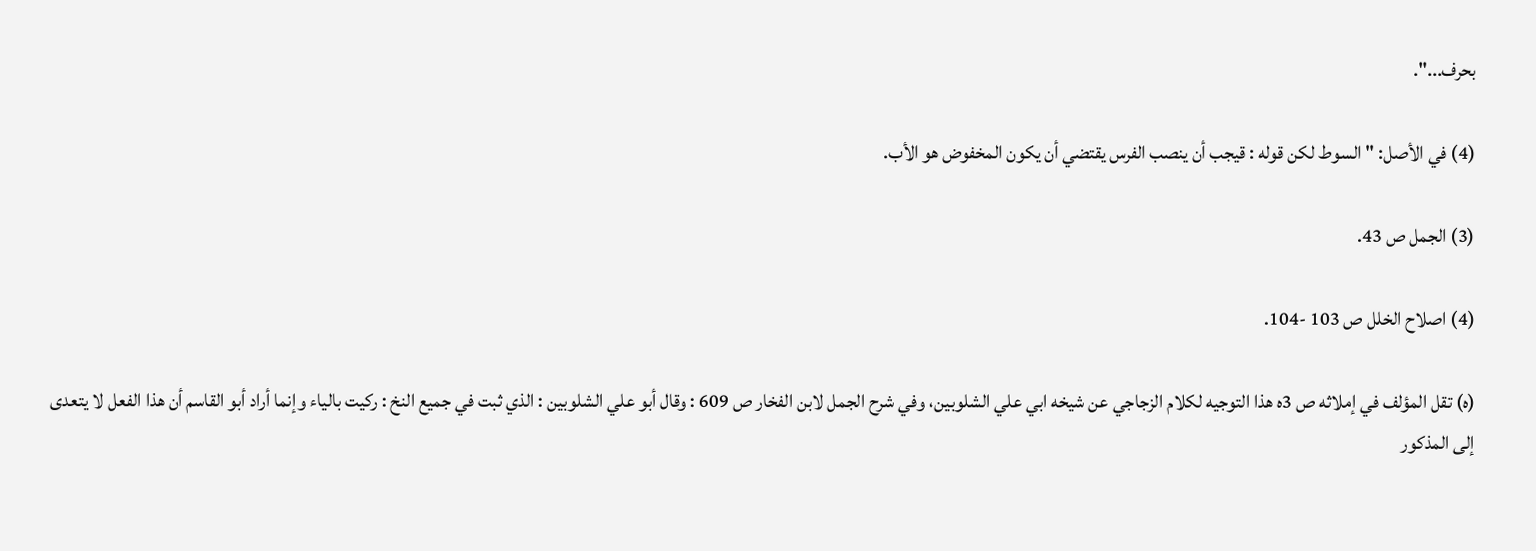بحرف...".

(4) في الأصل: "السوط لكن قوله : قيجب أن ينصب الفرس يقتضي أن يكون المخفوض هو الأب.

(3) الجمل ص 43.

(4) اصلاح الخلل ص 103 -104.

(ه) تقل المؤلف في إملاثه ص 3ه هذا التوجيه لكلام الزجاجي عن شيخه ابي علي الشلوبين، وفي شرح الجمل لابن الفخار ص 609 : وقال أبو علي الشلوبين : الذي ثبت في جميع النخ : ركيت بالياء وإنما أراد أبو القاسم أن هذا الفعل لا يتعدى إلى المذكور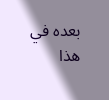بعده في هذا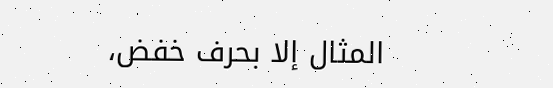المثال إلا بحرف خفض،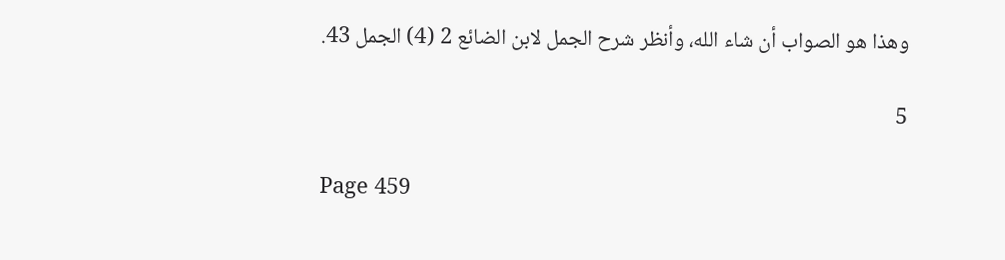وهذا هو الصواب أن شاء الله، وأنظر شرح الجمل لابن الضائع 2 (4) الجمل 43.

5

Page 459